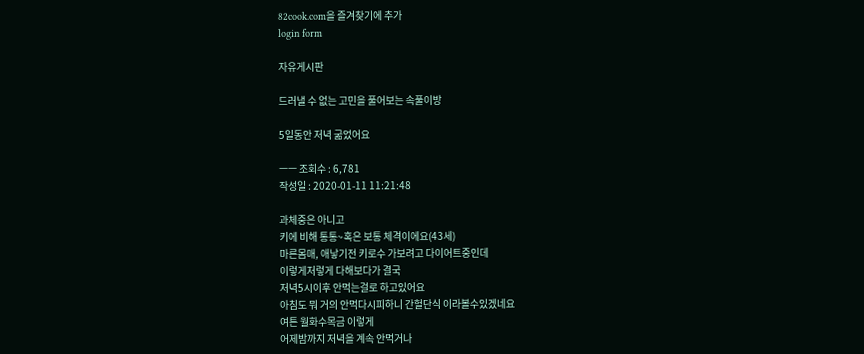82cook.com을 즐겨찾기에 추가
login form

자유게시판

드러낼 수 없는 고민을 풀어보는 속풀이방

5일동안 저녁 굶었어요

ㅡㅡ 조회수 : 6,781
작성일 : 2020-01-11 11:21:48

과체중은 아니고
키에 비해 통통~혹은 보통 체격이에요(43세)
마른몸매, 애낳기전 키로수 가보려고 다이어트중인데
이렇게저렇게 다해보다가 결국
저녁5시이후 안먹는걸로 하고있어요
아침도 뭐 거의 안먹다시피하니 간헐단식 이라볼수있겠네요
여튼 월화수목금 이렇게
어제밤까지 저녁을 계속 안먹거나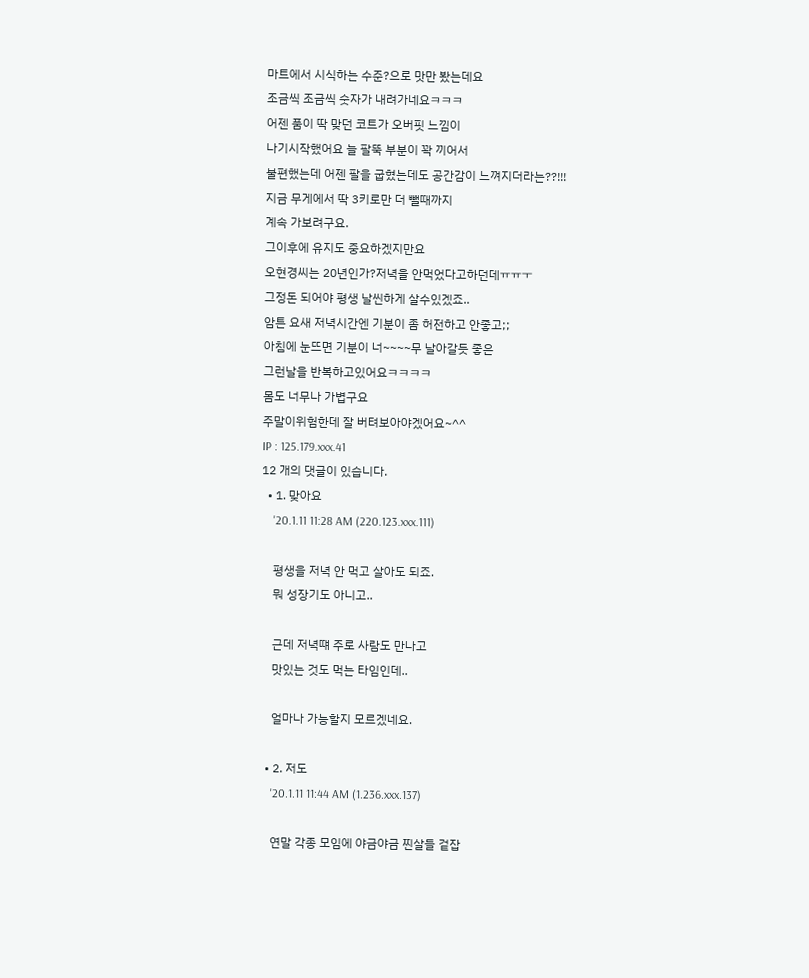마트에서 시식하는 수준?으로 맛만 봤는데요
조금씩 조금씩 숫자가 내려가네요ㅋㅋㅋ
어젠 품이 딱 맞던 코트가 오버핏 느낌이
나기시작했어요 늘 팔뚝 부분이 꽉 끼어서
불편했는데 어젠 팔을 굽혔는데도 공간감이 느껴지더라는??!!!
지금 무게에서 딱 3키로만 더 뺄때까지
계속 가보려구요.
그이후에 유지도 중요하겠지만요
오현경씨는 20년인가?저녁을 안먹었다고하던데ㅠㅠㅜ
그정돈 되어야 평생 날씬하게 살수있겠죠..
암튼 요새 저녁시간엔 기분이 좀 허전하고 안좋고;;
아침에 눈뜨면 기분이 너~~~~무 날아갈듯 좋은
그런날을 반복하고있어요ㅋㅋㅋㅋ
몸도 너무나 가볍구요
주말이위험한데 잘 버텨보아야겠어요~^^
IP : 125.179.xxx.41
12 개의 댓글이 있습니다.
  • 1. 맞아요
    '20.1.11 11:28 AM (220.123.xxx.111)

    평생을 저녁 안 먹고 살아도 되죠.
    뭐 성장기도 아니고..

    근데 저녁떄 주로 사람도 만나고
    맛있는 것도 먹는 타임인데..

    얼마나 가능할지 모르겠네요.

  • 2. 저도
    '20.1.11 11:44 AM (1.236.xxx.137)

    연말 각종 모임에 야금야금 찐살들 겉잡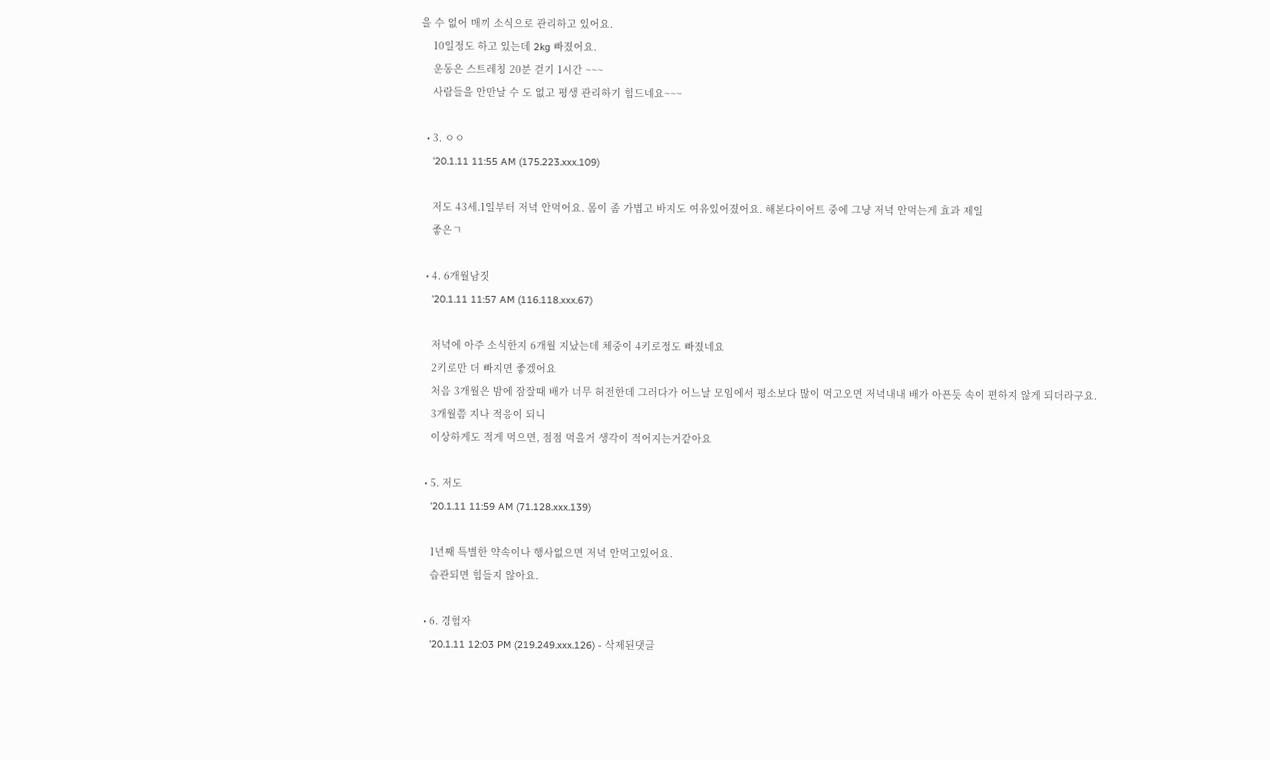을 수 없어 매끼 소식으로 관리하고 있어요.
    10일정도 하고 있는데 2kg 빠졌어요.
    운동은 스트레칭 20분 걷기 1시간 ~~~
    사람들을 안만날 수 도 없고 평생 관리하기 힘드네요~~~

  • 3. ㅇㅇ
    '20.1.11 11:55 AM (175.223.xxx.109)

    저도 43세.1일부터 저녁 안먹어요. 몸이 좀 가볍고 바지도 여유있어졌어요. 해본다이어트 중에 그냥 저녁 안먹는게 효과 제일
    좋은ㄱ

  • 4. 6개월남짓
    '20.1.11 11:57 AM (116.118.xxx.67)

    저녁에 아주 소식한지 6개월 지났는데 체중이 4키로정도 빠졌네요
    2키로만 더 빠지면 좋겠어요
    처음 3개월은 밤에 잠잘때 배가 너무 허전한데 그러다가 어느날 모임에서 평소보다 많이 먹고오면 저녁내내 배가 아픈듯 속이 편하지 않게 되더라구요.
    3개월쯤 지나 적응이 되니
    이상하게도 적게 먹으면, 점점 먹을거 생각이 적어지는거같아요

  • 5. 저도
    '20.1.11 11:59 AM (71.128.xxx.139)

    1년째 특별한 약속이나 행사없으면 저녁 안먹고있어요.
    습관되면 힘들지 않아요.

  • 6. 경험자
    '20.1.11 12:03 PM (219.249.xxx.126) - 삭제된댓글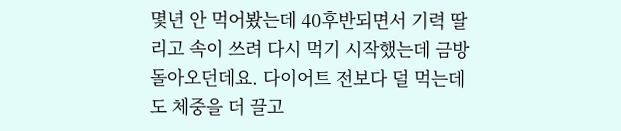몇년 안 먹어봤는데 40후반되면서 기력 딸리고 속이 쓰려 다시 먹기 시작했는데 금방 돌아오던데요. 다이어트 전보다 덜 먹는데도 체중을 더 끌고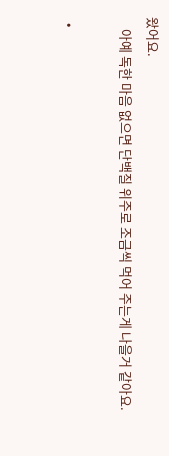왔어요.
    아예 독한 마음 없으면 단백질 위주로 조금씩 먹어 주는게 나을거 같아요.

  •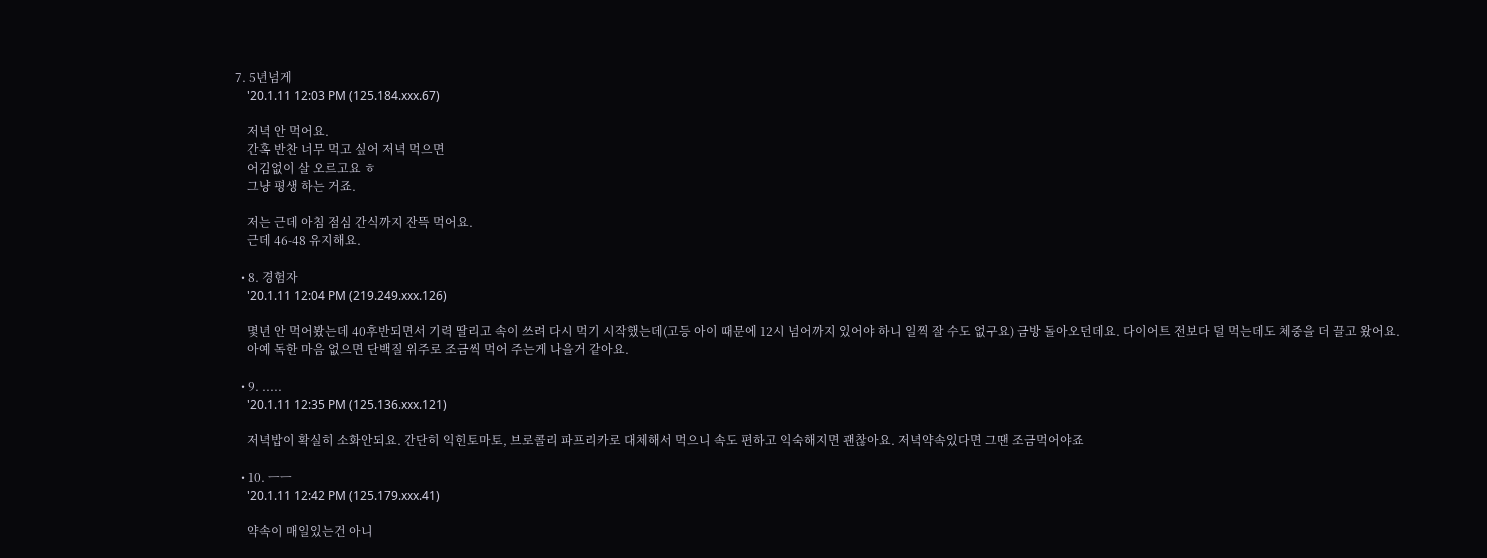7. 5년넘게
    '20.1.11 12:03 PM (125.184.xxx.67)

    저녁 안 먹어요.
    간혹 반찬 너무 먹고 싶어 저녁 먹으면
    어김없이 살 오르고요 ㅎ
    그냥 평생 하는 거죠.

    저는 근데 아침 점심 간식까지 잔뜩 먹어요.
    근데 46-48 유지해요.

  • 8. 경험자
    '20.1.11 12:04 PM (219.249.xxx.126)

    몇년 안 먹어봤는데 40후반되면서 기력 딸리고 속이 쓰려 다시 먹기 시작했는데(고등 아이 때문에 12시 넘어까지 있어야 하니 일찍 잘 수도 없구요) 금방 돌아오던데요. 다이어트 전보다 덜 먹는데도 체중을 더 끌고 왔어요.
    아예 독한 마음 없으면 단백질 위주로 조금씩 먹어 주는게 나을거 같아요.

  • 9. .....
    '20.1.11 12:35 PM (125.136.xxx.121)

    저녁밥이 확실히 소화안되요. 간단히 익힌토마토, 브로콜리 파프리카로 대체해서 먹으니 속도 편하고 익숙해지면 괜찮아요. 저녁약속있다면 그땐 조금먹어야죠

  • 10. ㅡㅡ
    '20.1.11 12:42 PM (125.179.xxx.41)

    약속이 매일있는건 아니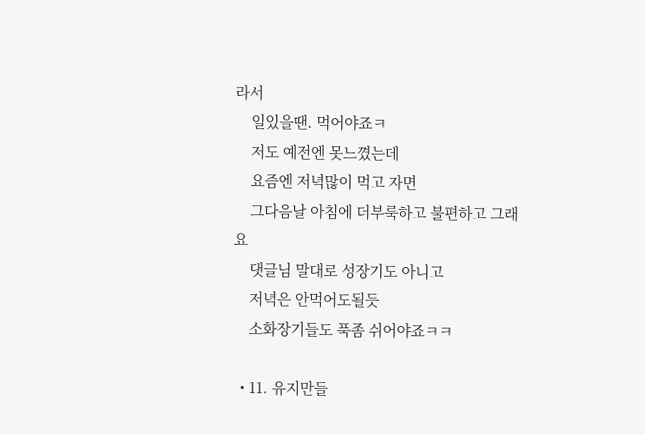라서
    일있을땐. 먹어야죠ㅋ
    저도 예전엔 못느꼈는데
    요즘엔 저녁많이 먹고 자면
    그다음날 아침에 더부룩하고 불편하고 그래요
    댓글님 말대로 성장기도 아니고
    저녁은 안먹어도될듯
    소화장기들도 푹좀 쉬어야죠ㅋㅋ

  • 11. 유지만들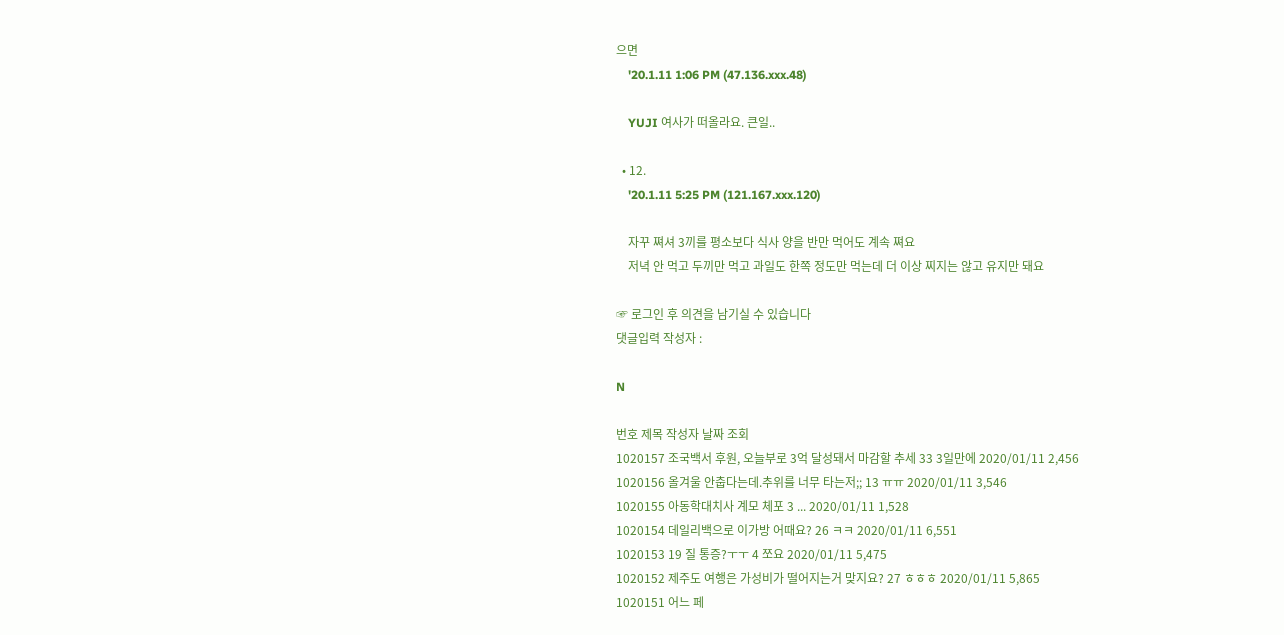으면
    '20.1.11 1:06 PM (47.136.xxx.48)

    YUJI 여사가 떠올라요. 큰일..

  • 12.
    '20.1.11 5:25 PM (121.167.xxx.120)

    자꾸 쪄셔 3끼를 평소보다 식사 양을 반만 먹어도 계속 쪄요
    저녁 안 먹고 두끼만 먹고 과일도 한쪽 정도만 먹는데 더 이상 찌지는 않고 유지만 돼요

☞ 로그인 후 의견을 남기실 수 있습니다
댓글입력 작성자 :

N

번호 제목 작성자 날짜 조회
1020157 조국백서 후원, 오늘부로 3억 달성돼서 마감할 추세 33 3일만에 2020/01/11 2,456
1020156 올겨울 안춥다는데.추위를 너무 타는저;; 13 ㅠㅠ 2020/01/11 3,546
1020155 아동학대치사 계모 체포 3 ... 2020/01/11 1,528
1020154 데일리백으로 이가방 어때요? 26 ㅋㅋ 2020/01/11 6,551
1020153 19 질 통증?ㅜㅜ 4 쪼요 2020/01/11 5,475
1020152 제주도 여행은 가성비가 떨어지는거 맞지요? 27 ㅎㅎㅎ 2020/01/11 5,865
1020151 어느 페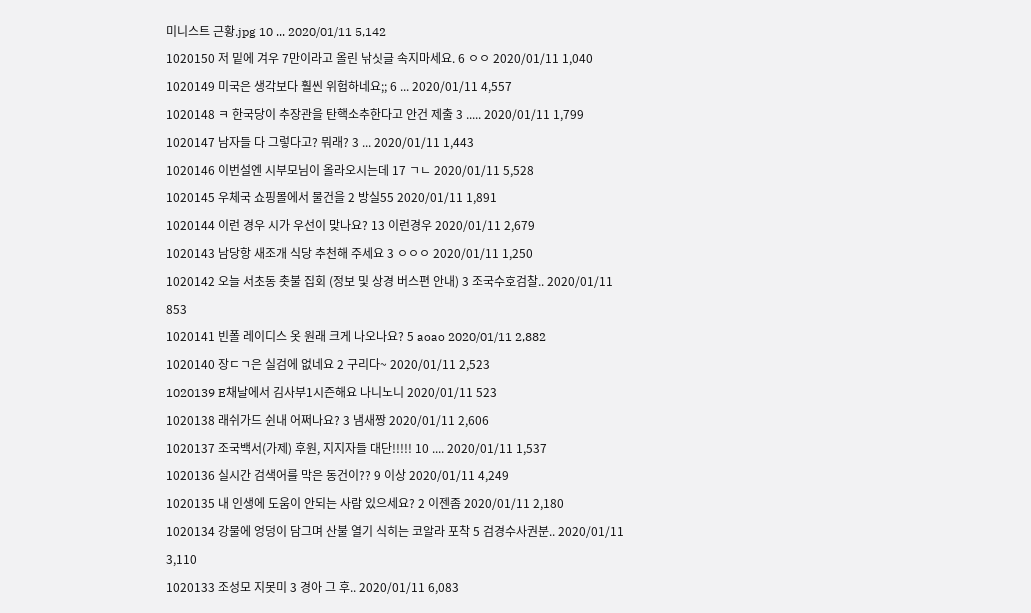미니스트 근황.jpg 10 ... 2020/01/11 5,142
1020150 저 밑에 겨우 7만이라고 올린 낚싯글 속지마세요. 6 ㅇㅇ 2020/01/11 1,040
1020149 미국은 생각보다 훨씬 위험하네요;; 6 ... 2020/01/11 4,557
1020148 ㅋ 한국당이 추장관을 탄핵소추한다고 안건 제출 3 ..... 2020/01/11 1,799
1020147 남자들 다 그렇다고? 뭐래? 3 ... 2020/01/11 1,443
1020146 이번설엔 시부모님이 올라오시는데 17 ㄱㄴ 2020/01/11 5,528
1020145 우체국 쇼핑몰에서 물건을 2 방실55 2020/01/11 1,891
1020144 이런 경우 시가 우선이 맞나요? 13 이런경우 2020/01/11 2,679
1020143 남당항 새조개 식당 추천해 주세요 3 ㅇㅇㅇ 2020/01/11 1,250
1020142 오늘 서초동 촛불 집회 (정보 및 상경 버스편 안내) 3 조국수호검찰.. 2020/01/11 853
1020141 빈폴 레이디스 옷 원래 크게 나오나요? 5 aoao 2020/01/11 2,882
1020140 장ㄷㄱ은 실검에 없네요 2 구리다~ 2020/01/11 2,523
1020139 E채날에서 김사부1시즌해요 나니노니 2020/01/11 523
1020138 래쉬가드 쉰내 어쩌나요? 3 냄새짱 2020/01/11 2,606
1020137 조국백서(가제) 후원, 지지자들 대단!!!!! 10 .... 2020/01/11 1,537
1020136 실시간 검색어를 막은 동건이?? 9 이상 2020/01/11 4,249
1020135 내 인생에 도움이 안되는 사람 있으세요? 2 이젠좀 2020/01/11 2,180
1020134 강물에 엉덩이 담그며 산불 열기 식히는 코알라 포착 5 검경수사권분.. 2020/01/11 3,110
1020133 조성모 지못미 3 경아 그 후.. 2020/01/11 6,083